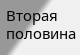Вторая половина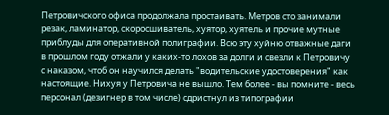Петровичского офиса продолжала простаивать. Метров сто занимали резак, ламинатор, скоросшиватель, хуятор, хуятель и прочие мутные приблуды для оперативной полиграфии. Всю эту хуйню отважные даги в прошлом году отжали у каких-то лохов за долги и свезли к Петровичу с наказом, чтоб он научился делать "водительские удостоверения" как настоящие. Нихуя у Петровича не вышло. Тем более - вы помните - весь персонал (дезигнер в том числе) сдристнул из типографии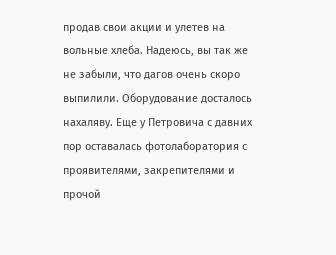продав свои акции и улетев на вольные хлеба. Надеюсь, вы так же не забыли, что дагов очень скоро выпилили. Оборудование досталось нахаляву. Еще у Петровича с давних пор оставалась фотолаборатория с проявителями, закрепителями и прочой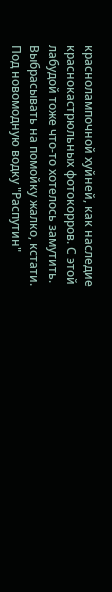краснолампочной хуйней, как наследие краснокастрюльных фотокорров. С этой лабудой тоже что-то хотелось замутить. Выбрасывать на помойку жалко, кстати.
Под новомодную водку "Распутин"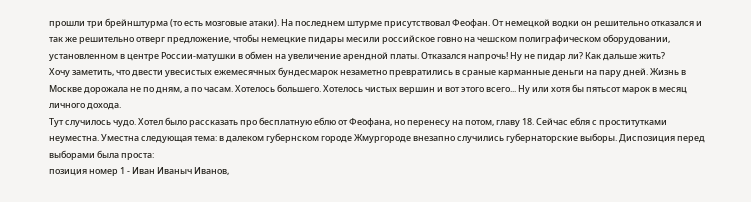прошли три брейнштурма (то есть мозговые атаки). На последнем штурме присутствовал Феофан. От немецкой водки он решительно отказался и так же решительно отверг предложение, чтобы немецкие пидары месили российское говно на чешском полиграфическом оборудовании, установленном в центре России-матушки в обмен на увеличение арендной платы. Отказался напрочь! Ну не пидар ли? Как дальше жить?
Хочу заметить, что двести увесистых ежемесячных бундесмарок незаметно превратились в сраные карманные деньги на пару дней. Жизнь в Москве дорожала не по дням, а по часам. Хотелось большего. Хотелось чистых вершин и вот этого всего... Ну или хотя бы пятьсот марок в месяц личного дохода.
Тут случилось чудо. Хотел было рассказать про бесплатную еблю от Феофана, но перенесу на потом, главу 18. Сейчас ебля с проститутками неуместна. Уместна следующая тема: в далеком губернском городе Жмургороде внезапно случились губернаторские выборы. Диспозиция перед выборами была проста:
позиция номер 1 - Иван Иваныч Иванов,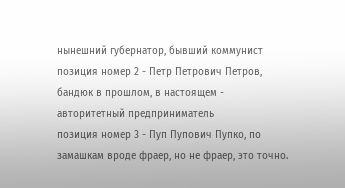нынешний губернатор, бывший коммунист
позиция номер 2 - Петр Петрович Петров, бандюк в прошлом, в настоящем - авторитетный предприниматель
позиция номер 3 - Пуп Пупович Пупко, по замашкам вроде фраер, но не фраер, это точно.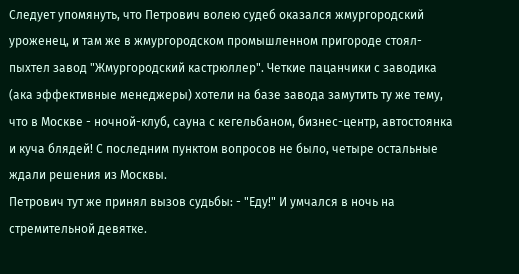Следует упомянуть, что Петрович волею судеб оказался жмургородский уроженец, и там же в жмургородском промышленном пригороде стоял-пыхтел завод "Жмургородский кастрюллер". Четкие пацанчики с заводика (ака эффективные менеджеры) хотели на базе завода замутить ту же тему, что в Москве - ночной-клуб, сауна с кегельбаном, бизнес-центр, автостоянка и куча блядей! С последним пунктом вопросов не было, четыре остальные ждали решения из Москвы.
Петрович тут же принял вызов судьбы: - "Еду!" И умчался в ночь на стремительной девятке.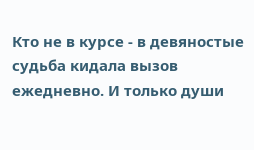Кто не в курсе - в девяностые судьба кидала вызов ежедневно. И только души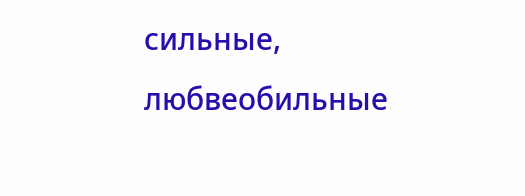сильные, любвеобильные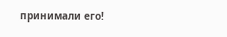принимали его!